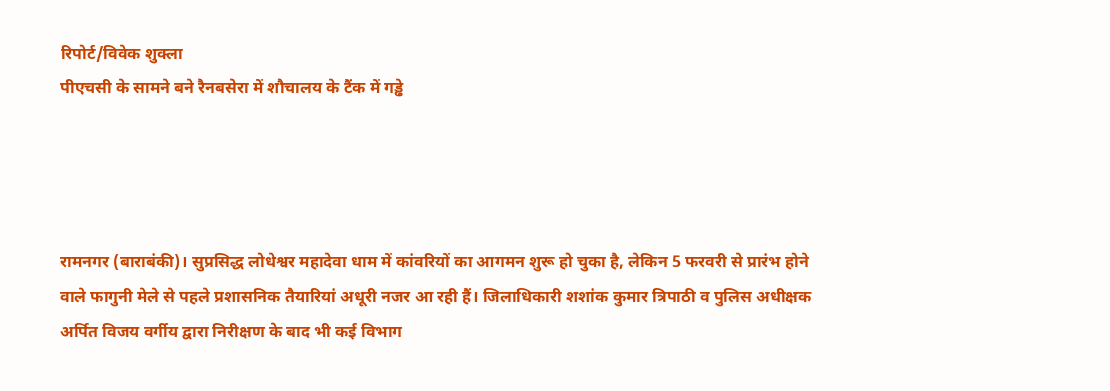रिपोर्ट/विवेक शुक्ला
पीएचसी के सामने बने रैनबसेरा में शौचालय के टैंक में गड्ढे




रामनगर (बाराबंकी)। सुप्रसिद्ध लोधेश्वर महादेवा धाम में कांवरियों का आगमन शुरू हो चुका है, लेकिन 5 फरवरी से प्रारंभ होने वाले फागुनी मेले से पहले प्रशासनिक तैयारियां अधूरी नजर आ रही हैं। जिलाधिकारी शशांक कुमार त्रिपाठी व पुलिस अधीक्षक अर्पित विजय वर्गीय द्वारा निरीक्षण के बाद भी कई विभाग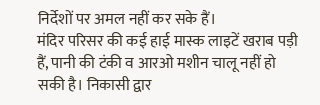निर्देशों पर अमल नहीं कर सके हैं।
मंदिर परिसर की कई हाई मास्क लाइटें खराब पड़ी हैं, पानी की टंकी व आरओ मशीन चालू नहीं हो सकी है। निकासी द्वार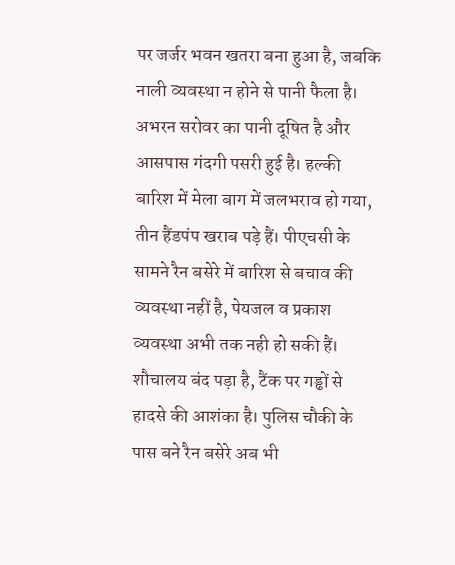पर जर्जर भवन खतरा बना हुआ है, जबकि नाली व्यवस्था न होने से पानी फैला है। अभरन सरोवर का पानी दूषित है और आसपास गंदगी पसरी हुई है। हल्की बारिश में मेला बाग में जलभराव हो गया, तीन हैंडपंप खराब पड़े हैं। पीएचसी के सामने रैन बसेरे में बारिश से बचाव की व्यवस्था नहीं है, पेयजल व प्रकाश व्यवस्था अभी तक नही हो सकी हैं। शौचालय बंद पड़ा है, टैंक पर गड्ढों से हादसे की आशंका है। पुलिस चौकी के पास बने रैन बसेरे अब भी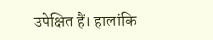उपेक्षित हैं। हालांकि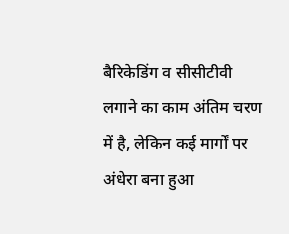बैरिकेडिंग व सीसीटीवी लगाने का काम अंतिम चरण में है, लेकिन कई मार्गों पर अंधेरा बना हुआ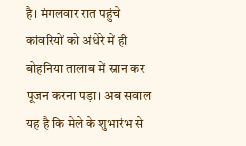है। मंगलवार रात पहुंचे कांवरियों को अंधेरे में ही बोहनिया तालाब में स्नान कर पूजन करना पड़ा। अब सवाल यह है कि मेले के शुभारंभ से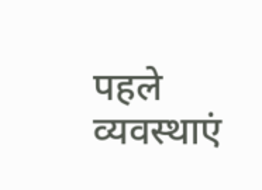पहले व्यवस्थाएं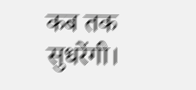कब तक सुधरेंगी।